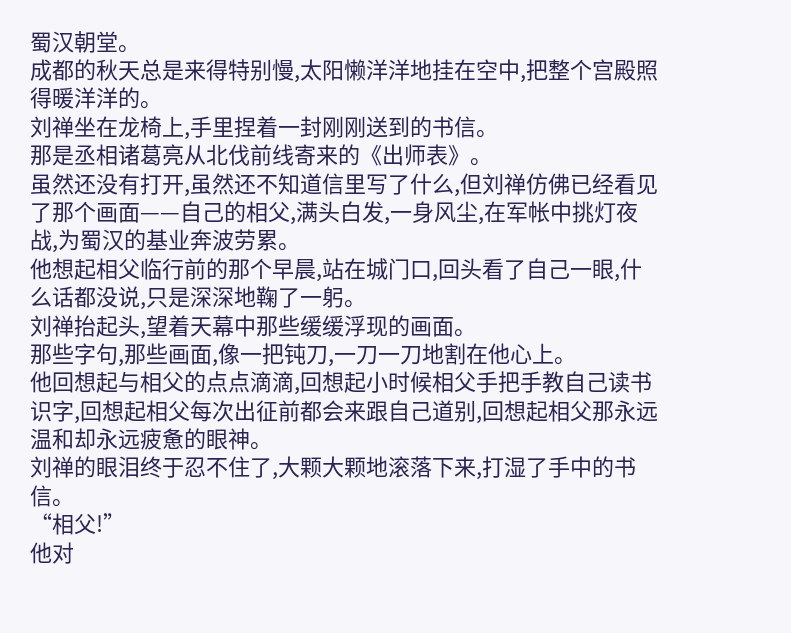蜀汉朝堂。
成都的秋天总是来得特别慢,太阳懒洋洋地挂在空中,把整个宫殿照得暖洋洋的。
刘禅坐在龙椅上,手里捏着一封刚刚送到的书信。
那是丞相诸葛亮从北伐前线寄来的《出师表》。
虽然还没有打开,虽然还不知道信里写了什么,但刘禅仿佛已经看见了那个画面——自己的相父,满头白发,一身风尘,在军帐中挑灯夜战,为蜀汉的基业奔波劳累。
他想起相父临行前的那个早晨,站在城门口,回头看了自己一眼,什么话都没说,只是深深地鞠了一躬。
刘禅抬起头,望着天幕中那些缓缓浮现的画面。
那些字句,那些画面,像一把钝刀,一刀一刀地割在他心上。
他回想起与相父的点点滴滴,回想起小时候相父手把手教自己读书识字,回想起相父每次出征前都会来跟自己道别,回想起相父那永远温和却永远疲惫的眼神。
刘禅的眼泪终于忍不住了,大颗大颗地滚落下来,打湿了手中的书信。
“相父!”
他对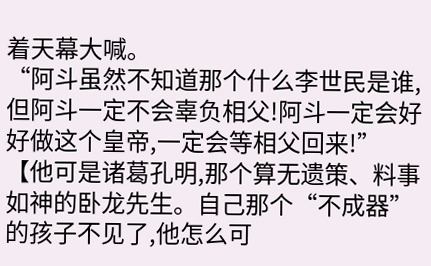着天幕大喊。
“阿斗虽然不知道那个什么李世民是谁,但阿斗一定不会辜负相父!阿斗一定会好好做这个皇帝,一定会等相父回来!”
【他可是诸葛孔明,那个算无遗策、料事如神的卧龙先生。自己那个“不成器”的孩子不见了,他怎么可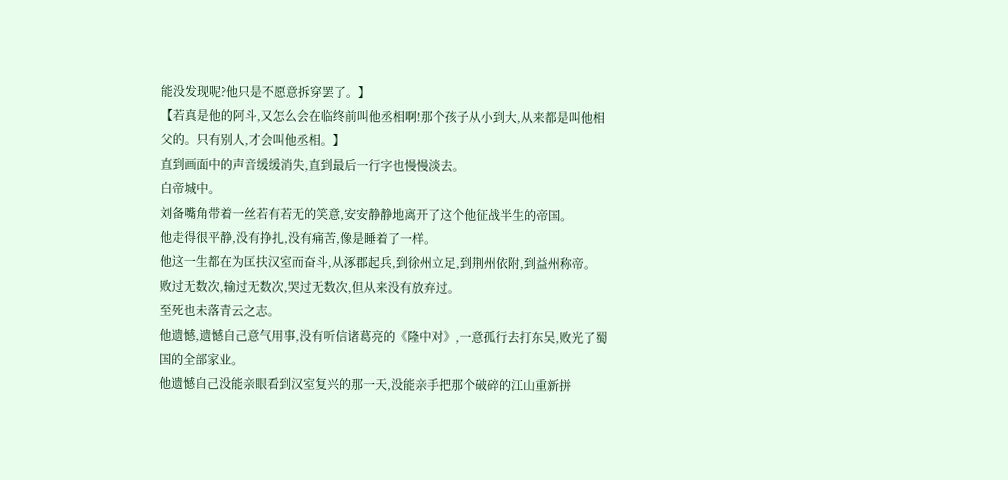能没发现呢?他只是不愿意拆穿罢了。】
【若真是他的阿斗,又怎么会在临终前叫他丞相啊!那个孩子从小到大,从来都是叫他相父的。只有别人,才会叫他丞相。】
直到画面中的声音缓缓消失,直到最后一行字也慢慢淡去。
白帝城中。
刘备嘴角带着一丝若有若无的笑意,安安静静地离开了这个他征战半生的帝国。
他走得很平静,没有挣扎,没有痛苦,像是睡着了一样。
他这一生都在为匡扶汉室而奋斗,从涿郡起兵,到徐州立足,到荆州依附,到益州称帝。
败过无数次,输过无数次,哭过无数次,但从来没有放弃过。
至死也未落青云之志。
他遗憾,遗憾自己意气用事,没有听信诸葛亮的《隆中对》,一意孤行去打东吴,败光了蜀国的全部家业。
他遗憾自己没能亲眼看到汉室复兴的那一天,没能亲手把那个破碎的江山重新拼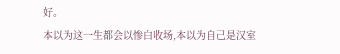好。
本以为这一生都会以惨白收场,本以为自己是汉室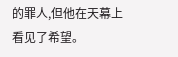的罪人,但他在天幕上看见了希望。